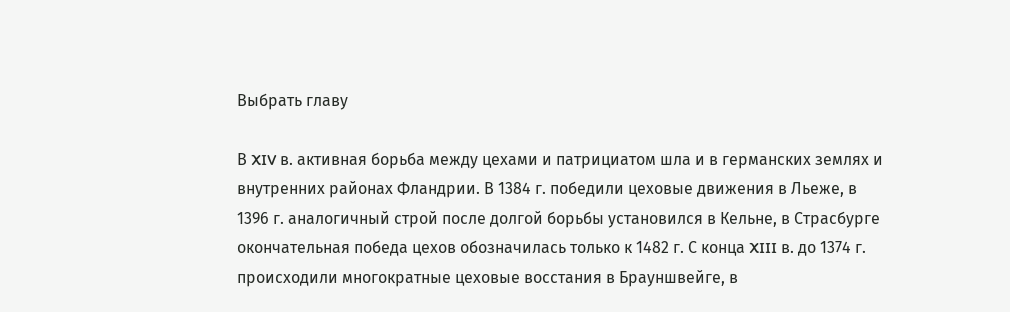Выбрать главу

В XIV в. активная борьба между цехами и патрициатом шла и в германских землях и внутренних районах Фландрии. В 1384 г. победили цеховые движения в Льеже, в 1396 г. аналогичный строй после долгой борьбы установился в Кельне, в Страсбурге окончательная победа цехов обозначилась только к 1482 г. С конца XIII в. до 1374 г. происходили многократные цеховые восстания в Брауншвейге, в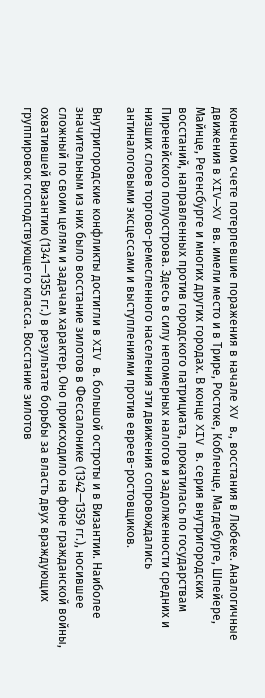конечном счете потерпевшие поражения в начале XV в., восстания в Любеке. Аналогичные движения в XIV—XV вв. имели место и в Трире, Ростоке, Кобленце, Магдебурге, Шпейере, Майнце, Регенсбурге и многих других городах. В конце XIV в. серия внутригородских восстаний, направленных против городского патрициата, прокатилась по государствам Пиренейского полуострова. Здесь в силу непомерных налогов и задолженности средних и низших слоев торгово-ремесленного населения эти движения сопровождались антиналоговыми эксцессами и выступлениями против евреев-ростовщиков.

Внутригородские конфликты достигли в XIV в. большой остроты и в Византии. Наиболее значительным из них было восстание зилотов в Фессалонике (1342—1359 гг.), носившее сложный по своим целям и задачам характер. Оно происходило на фоне гражданской войны, охватившей Византию (1341—1355 гг.) в результате борьбы за власть двух враждующих группировок господствующего класса. Восстание зилотов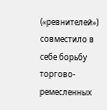(«ревнителей») совместило в себе борьбу торгово-ремесленных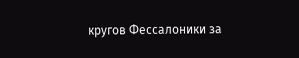кругов Фессалоники за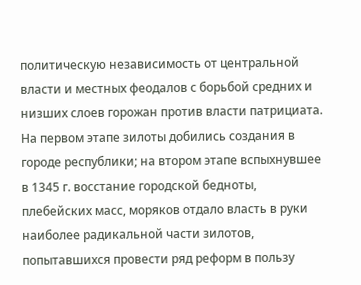политическую независимость от центральной власти и местных феодалов с борьбой средних и низших слоев горожан против власти патрициата. На первом этапе зилоты добились создания в городе республики; на втором этапе вспыхнувшее в 1345 г. восстание городской бедноты, плебейских масс, моряков отдало власть в руки наиболее радикальной части зилотов, попытавшихся провести ряд реформ в пользу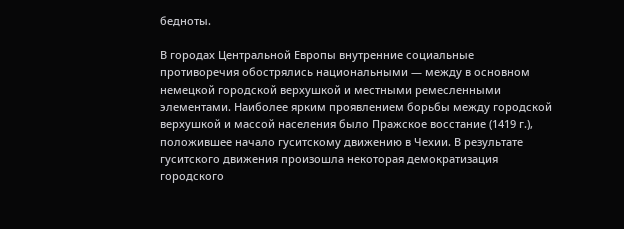бедноты.

В городах Центральной Европы внутренние социальные противоречия обострялись национальными — между в основном немецкой городской верхушкой и местными ремесленными элементами. Наиболее ярким проявлением борьбы между городской верхушкой и массой населения было Пражское восстание (1419 г.), положившее начало гуситскому движению в Чехии. В результате гуситского движения произошла некоторая демократизация городского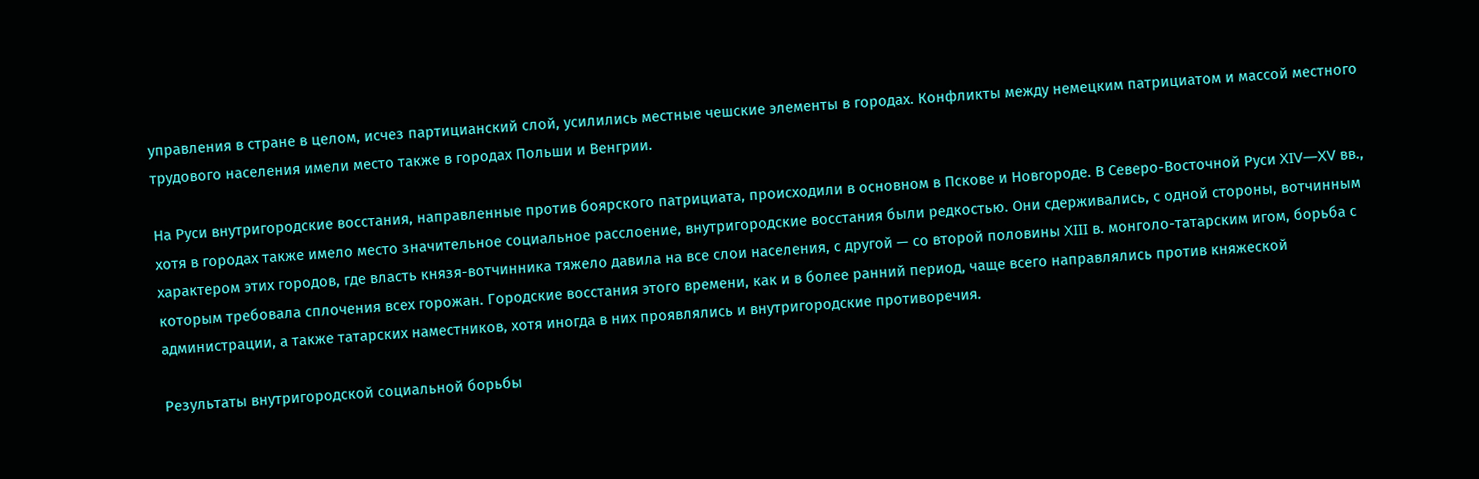управления в стране в целом, исчез партицианский слой, усилились местные чешские элементы в городах. Конфликты между немецким патрициатом и массой местного трудового населения имели место также в городах Польши и Венгрии.

На Руси внутригородские восстания, направленные против боярского патрициата, происходили в основном в Пскове и Новгороде. В Северо-Восточной Руси XIV—XV вв., хотя в городах также имело место значительное социальное расслоение, внутригородские восстания были редкостью. Они сдерживались, с одной стороны, вотчинным характером этих городов, где власть князя-вотчинника тяжело давила на все слои населения, с другой — со второй половины XIII в. монголо-татарским игом, борьба с которым требовала сплочения всех горожан. Городские восстания этого времени, как и в более ранний период, чаще всего направлялись против княжеской администрации, а также татарских наместников, хотя иногда в них проявлялись и внутригородские противоречия.

Результаты внутригородской социальной борьбы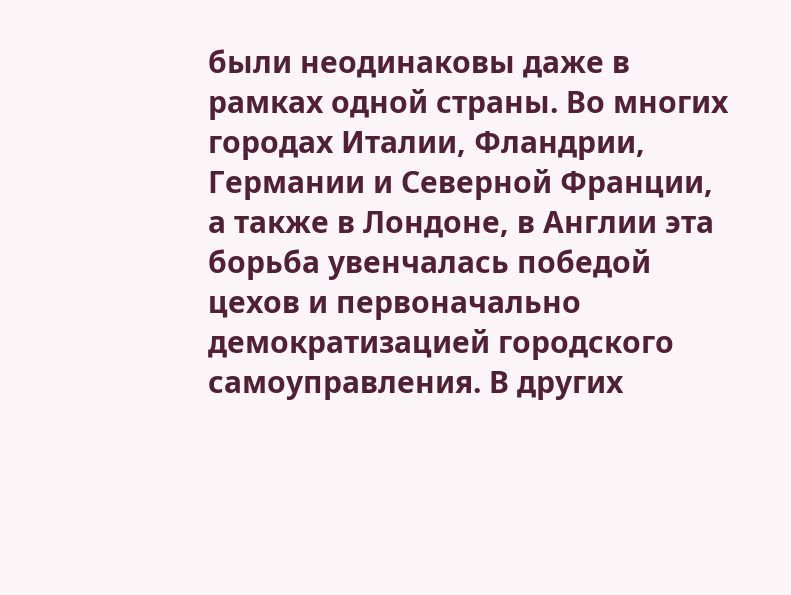были неодинаковы даже в рамках одной страны. Во многих городах Италии, Фландрии, Германии и Северной Франции, а также в Лондоне, в Англии эта борьба увенчалась победой цехов и первоначально демократизацией городского самоуправления. В других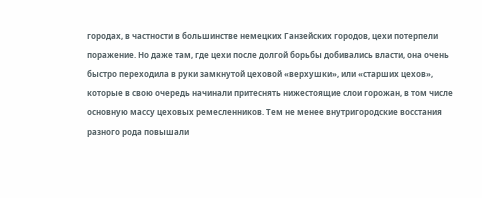городах, в частности в большинстве немецких Ганзейских городов, цехи потерпели поражение. Но даже там, где цехи после долгой борьбы добивались власти, она очень быстро переходила в руки замкнутой цеховой «верхушки», или «старших цехов», которые в свою очередь начинали притеснять нижестоящие слои горожан, в том числе основную массу цеховых ремесленников. Тем не менее внутригородские восстания разного рода повышали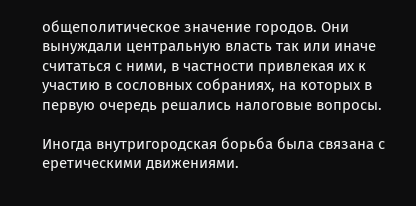общеполитическое значение городов. Они вынуждали центральную власть так или иначе считаться с ними, в частности привлекая их к участию в сословных собраниях, на которых в первую очередь решались налоговые вопросы.

Иногда внутригородская борьба была связана с еретическими движениями.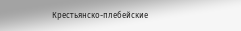Крестьянско-плебейские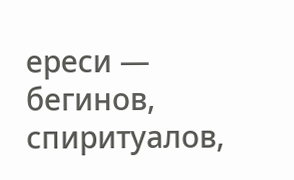ереси — бегинов, спиритуалов,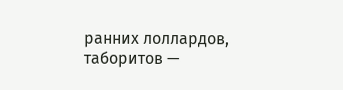ранних лоллардов, таборитов —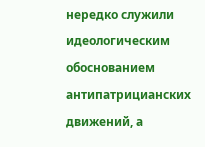нередко служили идеологическим обоснованием антипатрицианских движений, а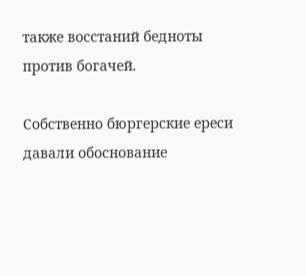также восстаний бедноты против богачей.

Собственно бюргерские ереси давали обоснование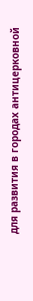для развития в городах антицерковной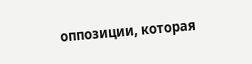оппозиции, которая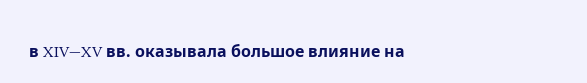в XIV—XV вв. оказывала большое влияние на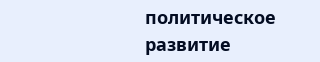политическое развитие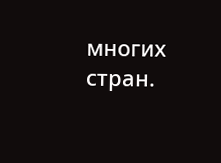многих стран.